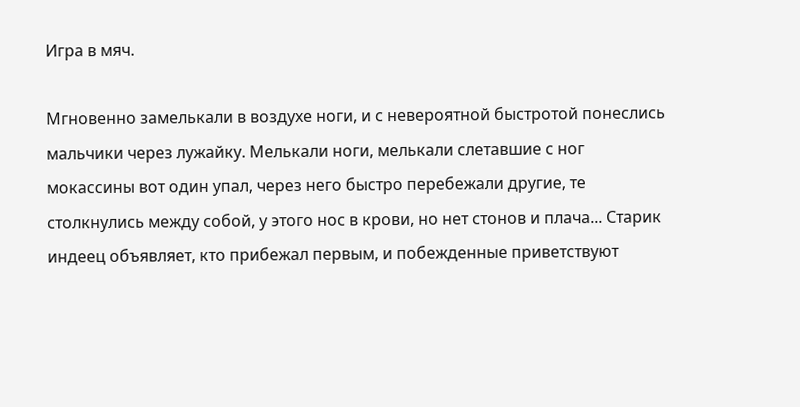Игра в мяч.

Мгновенно замелькали в воздухе ноги, и с невероятной быстротой понеслись мальчики через лужайку. Мелькали ноги, мелькали слетавшие с ног мокассины вот один упал, через него быстро перебежали другие, те столкнулись между собой, у этого нос в крови, но нет стонов и плача... Старик индеец объявляет, кто прибежал первым, и побежденные приветствуют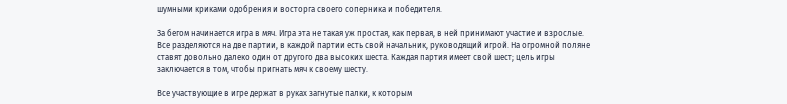шумными криками одобрения и восторга своего соперника и победителя.

За бегом начинается игра в мяч. Игра эта не такая уж простая, как первая, в ней принимают участие и взрослые. Все разделяются на две партии, в каждой партии есть свой начальник, руководящий игрой. На огромной поляне ставят довольно далеко один от другого два высоких шеста. Каждая партия имеет свой шест; цель игры заключается в том, чтобы пригнать мяч к своему шесту.

Все участвующие в игре держат в руках загнутые палки, к которым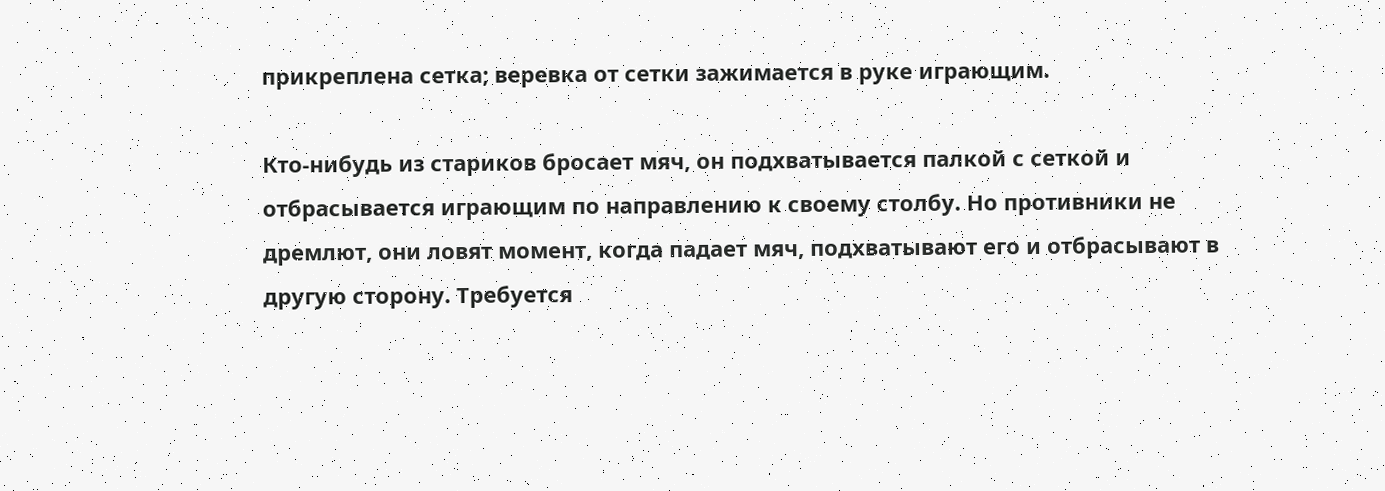прикреплена сетка; веревка от сетки зажимается в руке играющим.

Кто-нибудь из стариков бросает мяч, он подхватывается палкой с сеткой и отбрасывается играющим по направлению к своему столбу. Но противники не дремлют, они ловят момент, когда падает мяч, подхватывают его и отбрасывают в другую сторону. Требуется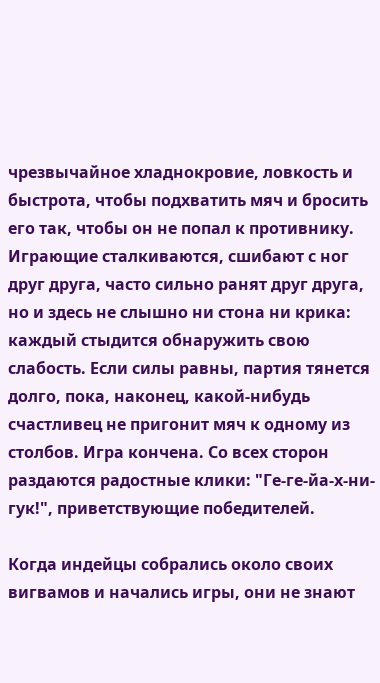чрезвычайное хладнокровие, ловкость и быстрота, чтобы подхватить мяч и бросить его так, чтобы он не попал к противнику. Играющие сталкиваются, сшибают с ног друг друга, часто сильно ранят друг друга, но и здесь не слышно ни стона ни крика: каждый стыдится обнаружить свою слабость. Если силы равны, партия тянется долго, пока, наконец, какой-нибудь счастливец не пригонит мяч к одному из столбов. Игра кончена. Со всех сторон раздаются радостные клики: "Ге-ге-йа-х-ни-гук!", приветствующие победителей.

Когда индейцы собрались около своих вигвамов и начались игры, они не знают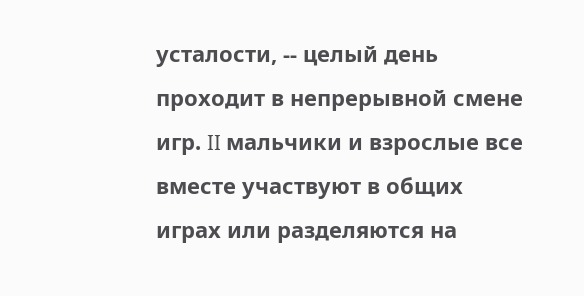усталости, -- целый день проходит в непрерывной смене игр. II мальчики и взрослые все вместе участвуют в общих играх или разделяются на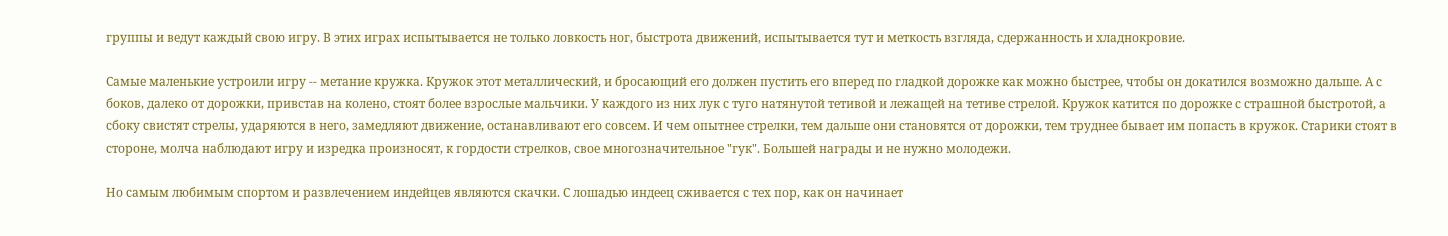группы и ведут каждый свою игру. В этих играх испытывается не только ловкость ног, быстрота движений, испытывается тут и меткость взгляда, сдержанность и хладнокровие.

Самые маленькие устроили игру -- метание кружка. Кружок этот металлический, и бросающий его должен пустить его вперед по гладкой дорожке как можно быстрее, чтобы он докатился возможно дальше. А с боков, далеко от дорожки, привстав на колено, стоят более взрослые мальчики. У каждого из них лук с туго натянутой тетивой и лежащей на тетиве стрелой. Кружок катится по дорожке с страшной быстротой, а сбоку свистят стрелы, ударяются в него, замедляют движение, останавливают его совсем. И чем опытнее стрелки, тем дальше они становятся от дорожки, тем труднее бывает им попасть в кружок. Старики стоят в стороне, молча наблюдают игру и изредка произносят, к гордости стрелков, свое многозначительное "гук". Большей награды и не нужно молодежи.

Но самым любимым спортом и развлечением индейцев являются скачки. С лошадью индеец сживается с тех пор, как он начинает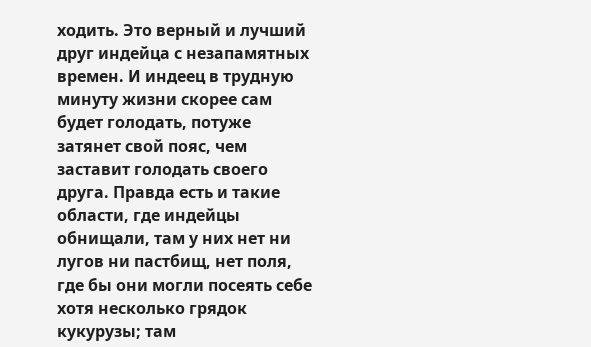ходить. Это верный и лучший друг индейца с незапамятных времен. И индеец в трудную минуту жизни скорее сам будет голодать, потуже затянет свой пояс, чем заставит голодать своего друга. Правда есть и такие области, где индейцы обнищали, там у них нет ни лугов ни пастбищ, нет поля, где бы они могли посеять себе хотя несколько грядок кукурузы; там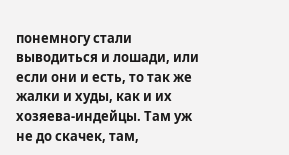понемногу стали выводиться и лошади, или если они и есть, то так же жалки и худы, как и их хозяева-индейцы. Там уж не до скачек, там,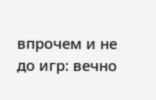впрочем и не до игр: вечно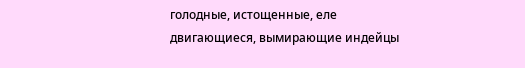голодные, истощенные, еле двигающиеся, вымирающие индейцы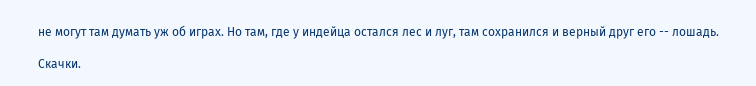не могут там думать уж об играх. Но там, где у индейца остался лес и луг, там сохранился и верный друг его -- лошадь.

Скачки.